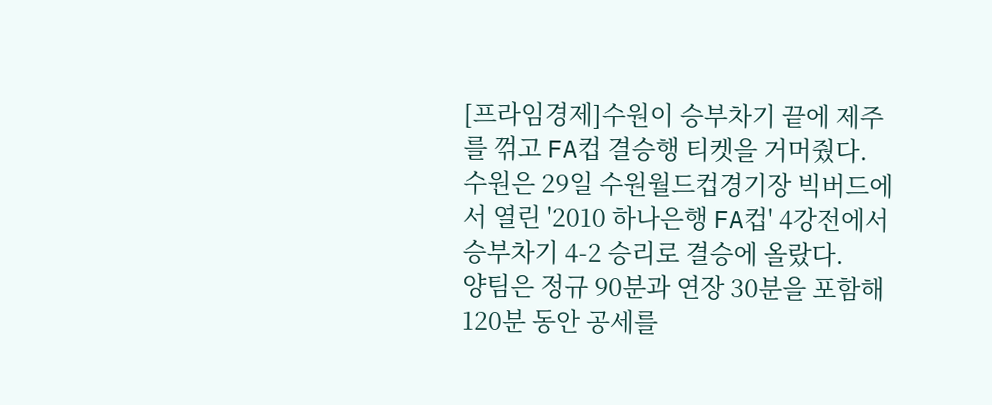[프라임경제]수원이 승부차기 끝에 제주를 꺾고 FA컵 결승행 티켓을 거머줬다.
수원은 29일 수원월드컵경기장 빅버드에서 열린 '2010 하나은행 FA컵' 4강전에서 승부차기 4-2 승리로 결승에 올랐다.
양팀은 정규 90분과 연장 30분을 포함해 120분 동안 공세를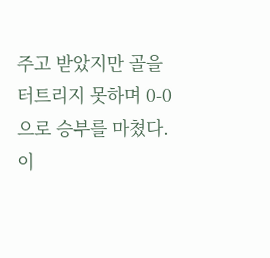주고 받았지만 골을 터트리지 못하며 0-0으로 승부를 마쳤다.
이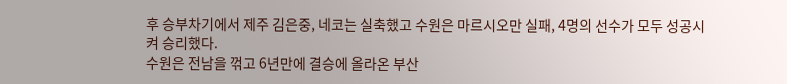후 승부차기에서 제주 김은중, 네코는 실축했고 수원은 마르시오만 실패, 4명의 선수가 모두 성공시켜 승리했다.
수원은 전남을 꺾고 6년만에 결승에 올라온 부산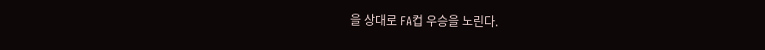을 상대로 FA컵 우승을 노린다.